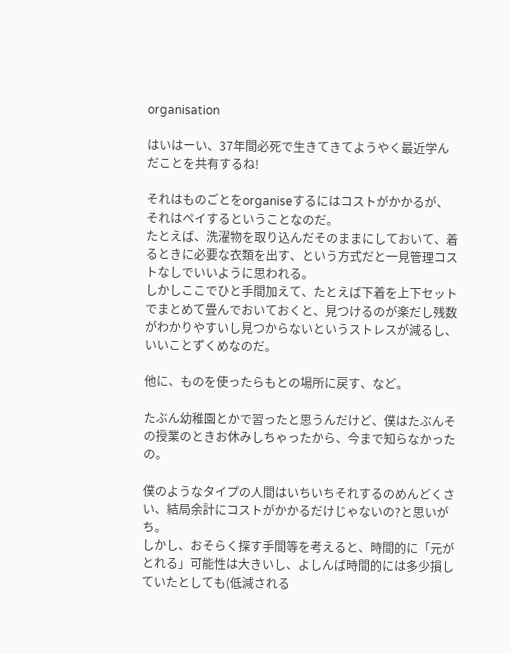organisation

はいはーい、37年間必死で生きてきてようやく最近学んだことを共有するね!

それはものごとをorganiseするにはコストがかかるが、それはペイするということなのだ。
たとえば、洗濯物を取り込んだそのままにしておいて、着るときに必要な衣類を出す、という方式だと一見管理コストなしでいいように思われる。
しかしここでひと手間加えて、たとえば下着を上下セットでまとめて畳んでおいておくと、見つけるのが楽だし残数がわかりやすいし見つからないというストレスが減るし、いいことずくめなのだ。

他に、ものを使ったらもとの場所に戻す、など。

たぶん幼稚園とかで習ったと思うんだけど、僕はたぶんその授業のときお休みしちゃったから、今まで知らなかったの。

僕のようなタイプの人間はいちいちそれするのめんどくさい、結局余計にコストがかかるだけじゃないの?と思いがち。
しかし、おそらく探す手間等を考えると、時間的に「元がとれる」可能性は大きいし、よしんば時間的には多少損していたとしても(低減される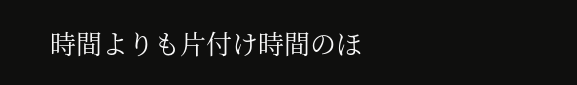時間よりも片付け時間のほ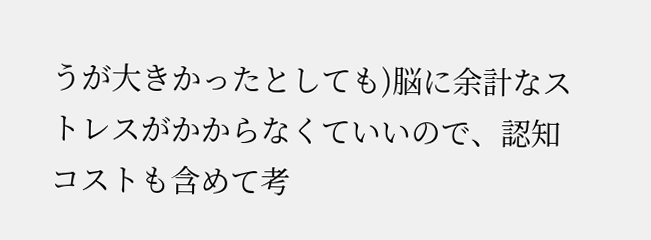うが大きかったとしても)脳に余計なストレスがかからなくていいので、認知コストも含めて考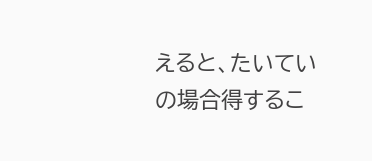えると、たいていの場合得するこ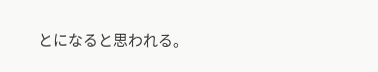とになると思われる。